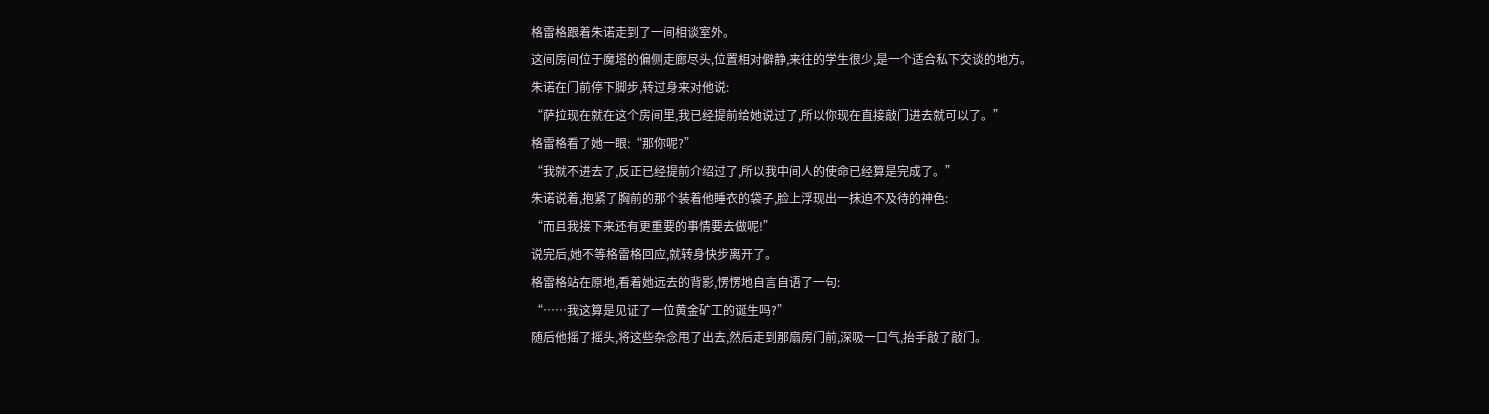格雷格跟着朱诺走到了一间相谈室外。
这间房间位于魔塔的偏侧走廊尽头,位置相对僻静,来往的学生很少,是一个适合私下交谈的地方。
朱诺在门前停下脚步,转过身来对他说:
“萨拉现在就在这个房间里,我已经提前给她说过了,所以你现在直接敲门进去就可以了。”
格雷格看了她一眼:“那你呢?”
“我就不进去了,反正已经提前介绍过了,所以我中间人的使命已经算是完成了。”
朱诺说着,抱紧了胸前的那个装着他睡衣的袋子,脸上浮现出一抹迫不及待的神色:
“而且我接下来还有更重要的事情要去做呢!”
说完后,她不等格雷格回应,就转身快步离开了。
格雷格站在原地,看着她远去的背影,愣愣地自言自语了一句:
“……我这算是见证了一位黄金矿工的诞生吗?”
随后他摇了摇头,将这些杂念甩了出去,然后走到那扇房门前,深吸一口气,抬手敲了敲门。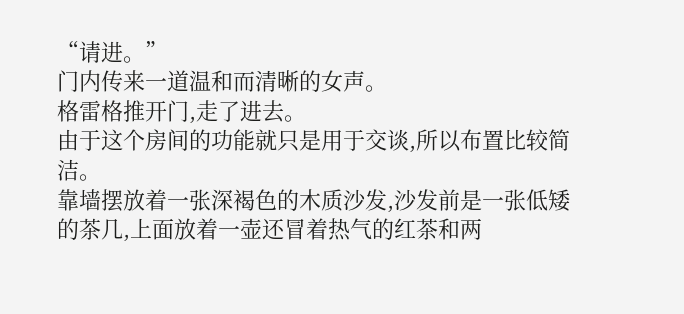“请进。”
门内传来一道温和而清晰的女声。
格雷格推开门,走了进去。
由于这个房间的功能就只是用于交谈,所以布置比较简洁。
靠墙摆放着一张深褐色的木质沙发,沙发前是一张低矮的茶几,上面放着一壶还冒着热气的红茶和两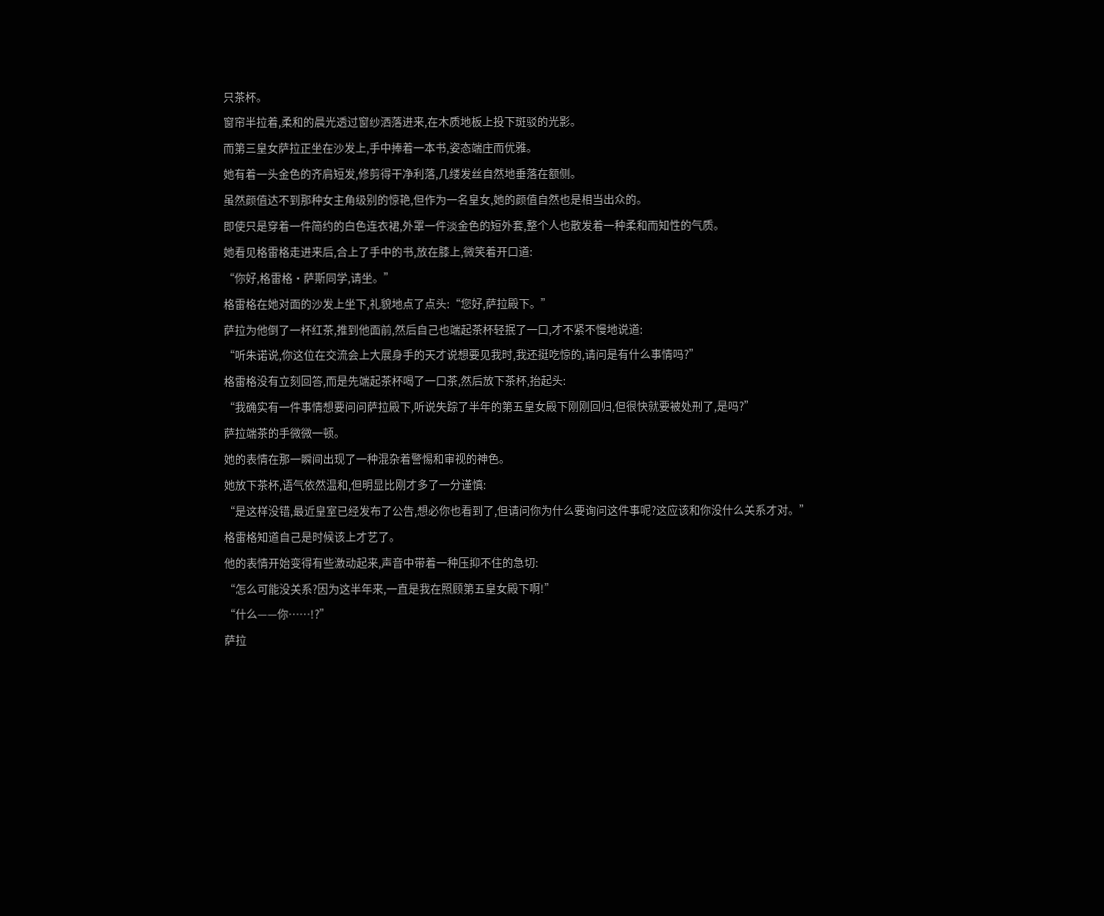只茶杯。
窗帘半拉着,柔和的晨光透过窗纱洒落进来,在木质地板上投下斑驳的光影。
而第三皇女萨拉正坐在沙发上,手中捧着一本书,姿态端庄而优雅。
她有着一头金色的齐肩短发,修剪得干净利落,几缕发丝自然地垂落在额侧。
虽然颜值达不到那种女主角级别的惊艳,但作为一名皇女,她的颜值自然也是相当出众的。
即使只是穿着一件简约的白色连衣裙,外罩一件淡金色的短外套,整个人也散发着一种柔和而知性的气质。
她看见格雷格走进来后,合上了手中的书,放在膝上,微笑着开口道:
“你好,格雷格·萨斯同学,请坐。”
格雷格在她对面的沙发上坐下,礼貌地点了点头:“您好,萨拉殿下。”
萨拉为他倒了一杯红茶,推到他面前,然后自己也端起茶杯轻抿了一口,才不紧不慢地说道:
“听朱诺说,你这位在交流会上大展身手的天才说想要见我时,我还挺吃惊的,请问是有什么事情吗?”
格雷格没有立刻回答,而是先端起茶杯喝了一口茶,然后放下茶杯,抬起头:
“我确实有一件事情想要问问萨拉殿下,听说失踪了半年的第五皇女殿下刚刚回归,但很快就要被处刑了,是吗?”
萨拉端茶的手微微一顿。
她的表情在那一瞬间出现了一种混杂着警惕和审视的神色。
她放下茶杯,语气依然温和,但明显比刚才多了一分谨慎:
“是这样没错,最近皇室已经发布了公告,想必你也看到了,但请问你为什么要询问这件事呢?这应该和你没什么关系才对。”
格雷格知道自己是时候该上才艺了。
他的表情开始变得有些激动起来,声音中带着一种压抑不住的急切:
“怎么可能没关系?因为这半年来,一直是我在照顾第五皇女殿下啊!”
“什么——你……!?”
萨拉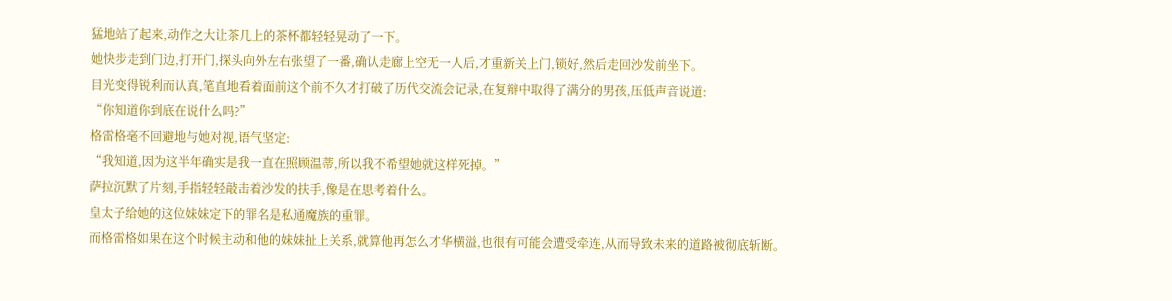猛地站了起来,动作之大让茶几上的茶杯都轻轻晃动了一下。
她快步走到门边,打开门,探头向外左右张望了一番,确认走廊上空无一人后,才重新关上门,锁好,然后走回沙发前坐下。
目光变得锐利而认真,笔直地看着面前这个前不久才打破了历代交流会记录,在复辩中取得了满分的男孩,压低声音说道:
“你知道你到底在说什么吗?”
格雷格毫不回避地与她对视,语气坚定:
“我知道,因为这半年确实是我一直在照顾温蒂,所以我不希望她就这样死掉。”
萨拉沉默了片刻,手指轻轻敲击着沙发的扶手,像是在思考着什么。
皇太子给她的这位妹妹定下的罪名是私通魔族的重罪。
而格雷格如果在这个时候主动和他的妹妹扯上关系,就算他再怎么才华横溢,也很有可能会遭受牵连,从而导致未来的道路被彻底斩断。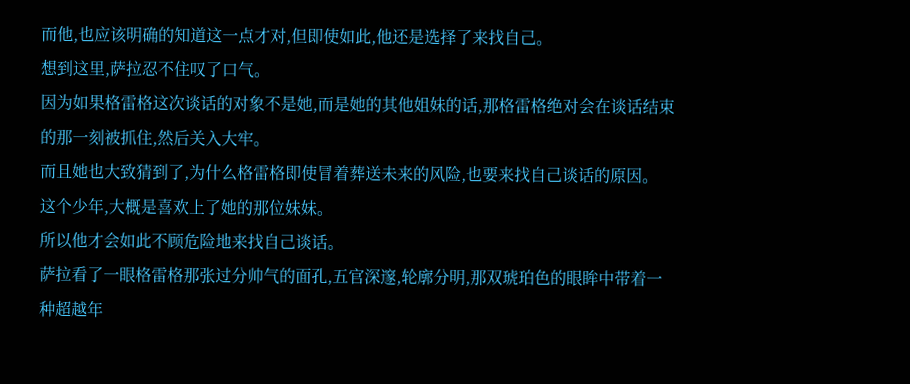而他,也应该明确的知道这一点才对,但即使如此,他还是选择了来找自己。
想到这里,萨拉忍不住叹了口气。
因为如果格雷格这次谈话的对象不是她,而是她的其他姐妹的话,那格雷格绝对会在谈话结束的那一刻被抓住,然后关入大牢。
而且她也大致猜到了,为什么格雷格即使冒着葬送未来的风险,也要来找自己谈话的原因。
这个少年,大概是喜欢上了她的那位妹妹。
所以他才会如此不顾危险地来找自己谈话。
萨拉看了一眼格雷格那张过分帅气的面孔,五官深邃,轮廓分明,那双琥珀色的眼眸中带着一种超越年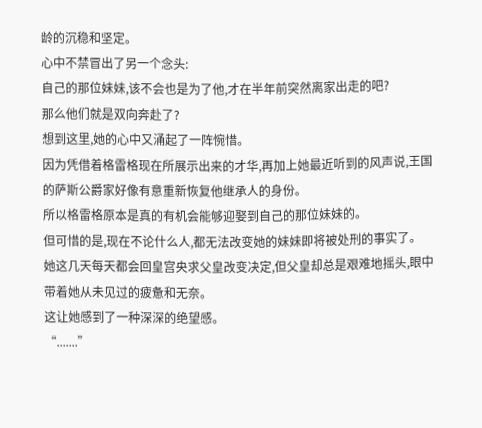龄的沉稳和坚定。
心中不禁冒出了另一个念头:
自己的那位妹妹,该不会也是为了他,才在半年前突然离家出走的吧?
那么他们就是双向奔赴了?
想到这里,她的心中又涌起了一阵惋惜。
因为凭借着格雷格现在所展示出来的才华,再加上她最近听到的风声说,王国的萨斯公爵家好像有意重新恢复他继承人的身份。
所以格雷格原本是真的有机会能够迎娶到自己的那位妹妹的。
但可惜的是,现在不论什么人,都无法改变她的妹妹即将被处刑的事实了。
她这几天每天都会回皇宫央求父皇改变决定,但父皇却总是艰难地摇头,眼中带着她从未见过的疲惫和无奈。
这让她感到了一种深深的绝望感。
“.......”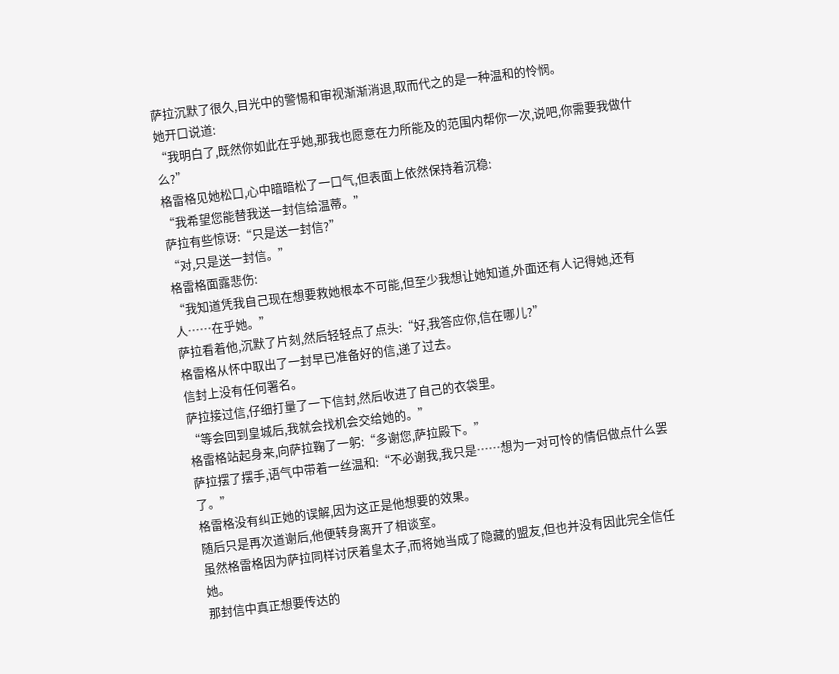萨拉沉默了很久,目光中的警惕和审视渐渐消退,取而代之的是一种温和的怜悯。
她开口说道:
“我明白了,既然你如此在乎她,那我也愿意在力所能及的范围内帮你一次,说吧,你需要我做什么?”
格雷格见她松口,心中暗暗松了一口气,但表面上依然保持着沉稳:
“我希望您能替我送一封信给温蒂。”
萨拉有些惊讶:“只是送一封信?”
“对,只是送一封信。”
格雷格面露悲伤:
“我知道凭我自己现在想要救她根本不可能,但至少我想让她知道,外面还有人记得她,还有人……在乎她。”
萨拉看着他,沉默了片刻,然后轻轻点了点头:“好,我答应你,信在哪儿?”
格雷格从怀中取出了一封早已准备好的信,递了过去。
信封上没有任何署名。
萨拉接过信,仔细打量了一下信封,然后收进了自己的衣袋里。
“等会回到皇城后,我就会找机会交给她的。”
格雷格站起身来,向萨拉鞠了一躬:“多谢您,萨拉殿下。”
萨拉摆了摆手,语气中带着一丝温和:“不必谢我,我只是……想为一对可怜的情侣做点什么罢了。”
格雷格没有纠正她的误解,因为这正是他想要的效果。
随后只是再次道谢后,他便转身离开了相谈室。
虽然格雷格因为萨拉同样讨厌着皇太子,而将她当成了隐藏的盟友,但也并没有因此完全信任她。
那封信中真正想要传达的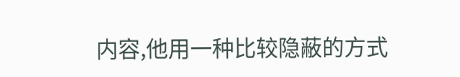内容,他用一种比较隐蔽的方式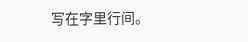写在字里行间。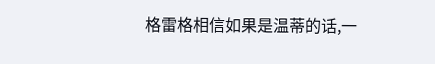格雷格相信如果是温蒂的话,一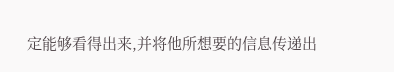定能够看得出来,并将他所想要的信息传递出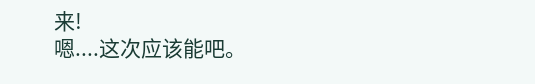来!
嗯....这次应该能吧。